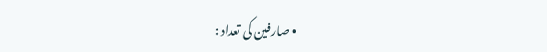• صارفین کی تعداد :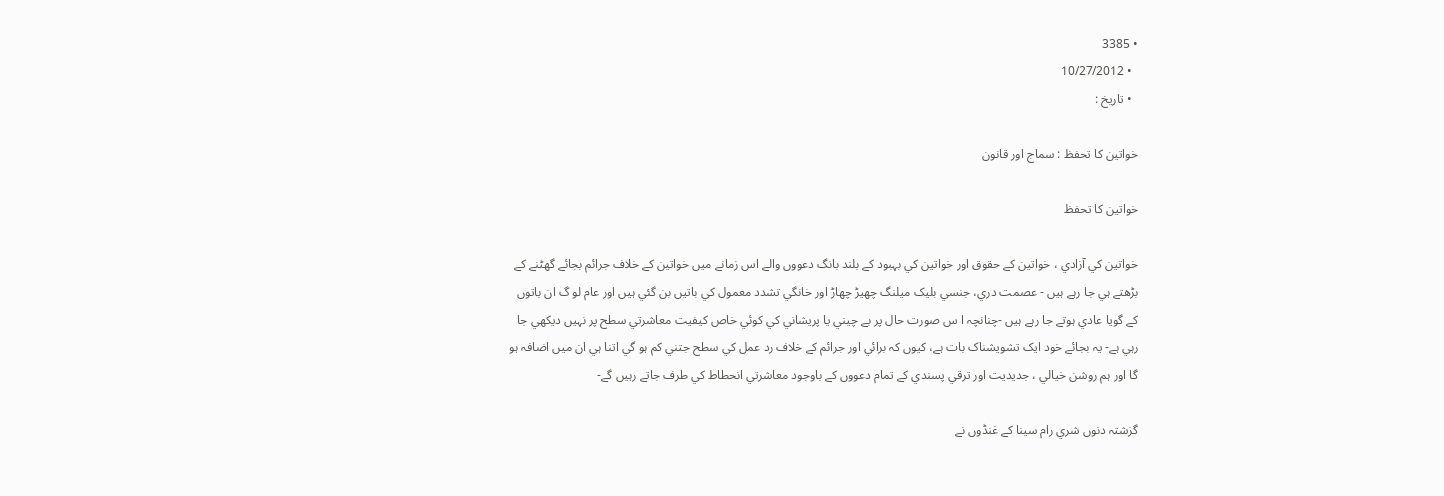• 3385
  • 10/27/2012
  • تاريخ :

خواتين کا تحفظ : سماج اور قانون

خواتین کا تحفظ

خواتين کي آزادي ، خواتين کے حقوق اور خواتين کي بہبود کے بلند بانگ دعووں والے اس زمانے ميں خواتين کے خلاف جرائم بجائے گھٹنے کے بڑھتے ہي جا رہے ہيں - عصمت دري، جنسي بليک ميلنگ چھيڑ چھاڑ اور خانگي تشدد معمول کي باتيں بن گئي ہيں اور عام لو گ ان باتوں کے گويا عادي ہوتے جا رہے ہيں -چنانچہ ا س صورت حال پر بے چيني يا پريشاني کي کوئي خاص کيفيت معاشرتي سطح پر نہيں ديکھي جا رہي ہے- يہ بجائے خود ايک تشويشناک بات ہے، کيوں کہ برائي اور جرائم کے خلاف رد عمل کي سطح جتني کم ہو گي اتنا ہي ان ميں اضافہ ہو گا اور ہم روشن خيالي ، جديديت اور ترقي پسندي کے تمام دعووں کے باوجود معاشرتي انحطاط کي طرف جاتے رہيں گے-

گزشتہ دنوں شري رام سينا کے غنڈوں نے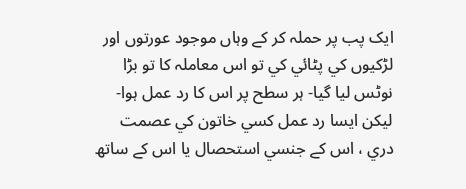ايک پب پر حملہ کر کے وہاں موجود عورتوں اور لڑکيوں کي پٹائي کي تو اس معاملہ کا تو بڑا نوٹس ليا گيا- ہر سطح پر اس کا رد عمل ہوا- ليکن ايسا رد عمل کسي خاتون کي عصمت دري ، اس کے جنسي استحصال يا اس کے ساتھ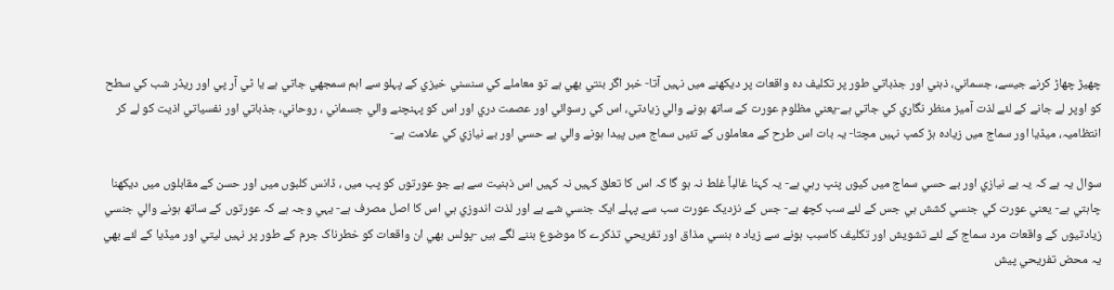چھيڑ چھاڑ کرنے جيسے، جسماني، ذہني اور جذباتي طور پر تکليف دہ واقعات پر ديکھنے ميں نہيں آتا- خبر اگر بنتي بھي ہے تو معاملے کي سنسني خيزي کے پہلو سے اہم سمجھي جاتي ہے يا ٹي آر پي اور ريڈر شب کي سطح کو اوپر لے جانے کے لئے لذت آميز منظر نگاري کي جاتي ہے-يعني مظلوم عورت کے ساتھ ہونے والي زيادتي، اس کي رسوائي اور عصمت دري اور اس کو پہنچنے والي جسماني ، روحاني، جذباتي اور نفسياتي اذيت کو لے کر انتظاميہ، ميڈيا اور سماج ميں زيادہ ہڑ کمپ نہيں مچتا- يہ بات اس طرح کے معاملوں کے تئيں سماج ميں پيدا ہونے والي بے حسي اور بے نيازي کي علامت ہے-

سوال يہ ہے کہ يہ بے نيازي اور بے حسي سماج ميں کيوں پنپ رہي ہے- يہ کہنا غالباً غلط نہ ہو گا کہ اس کا تعلق کہيں نہ کہيں اس ذہنيت سے ہے جو عورتوں کو پب ميں ، ڈانس کلبوں ميں اور حسن کے مقابلوں ميں ديکھنا چاہتي ہے- يعني عورت کي جنسي کشش ہي جس کے لئے سب کچھ ہے- جس کے نزديک عورت سب سے پہلے ايک جنسي شے ہے اور لذت اندوزي ہي اس کا اصل مصرف ہے- يہي وجہ ہے کہ عورتوں کے ساتھ ہونے والي جنسي زيادتيوں کے واقعات مرد سماج کے لئے تشويش اور تکليف کاسبب ہونے سے زياد ہ ہنسي مذاق اور تفريحي تذکرے کا موضوع بننے لگے ہيں -پولس بھي ان واقعات کو خطرناک جرم کے طور پر نہيں ليتي اور ميڈيا کے لئے بھي يہ محض تفريحي پيش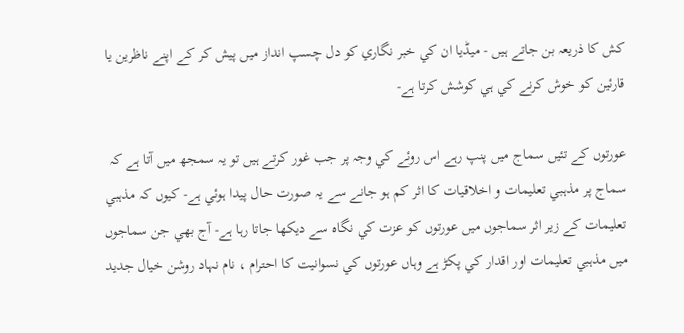کش کا ذريعہ بن جاتے ہيں - ميڈيا ان کي خبر نگاري کو دل چسپ انداز ميں پيش کر کے اپنے ناظرين يا قارئين کو خوش کرنے کي ہي کوشش کرتا ہے-

عورتوں کے تئيں سماج ميں پنپ رہے اس روئے کي وجہ پر جب غور کرتے ہيں تو يہ سمجھ ميں آتا ہے کہ سماج پر مذہبي تعليمات و اخلاقيات کا اثر کم ہو جانے سے يہ صورت حال پيدا ہوئي ہے- کيوں کہ مذہبي تعليمات کے زير اثر سماجوں ميں عورتوں کو عزت کي نگاہ سے ديکھا جاتا رہا ہے- آج بھي جن سماجوں ميں مذہبي تعليمات اور اقدار کي پکڑ ہے وہاں عورتوں کي نسوانيت کا احترام ، نام نہاد روشن خيال جديد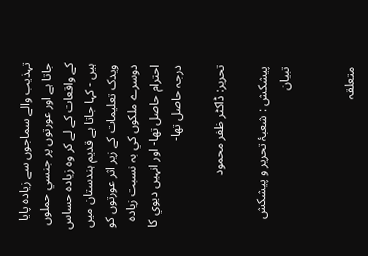تہذيب والے سماجوں سے زيادہ پايا جاتا ہے اور عورتوں پر جنسي حملوں کے واقعات کے لے کر وہ زيادہ حساس ہيں - کہا جاتا ہے قديم ہندستان ميں ويدک تعليمات کے زير اثر عورتوں کو دوسرے ملکوں کي بہ نسبت زيادہ احترام حاصل تھا- اور انہيں ديوي کا درجہ حاصل تھا-

تحرير: ڈاکٹر ظفر محمود

پيشکش : شعبۂ تحرير و پيشکش تبيان


متعلقہ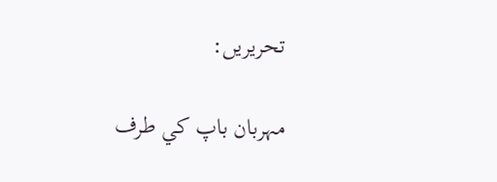تحريريں:

مہربان باپ کي طرف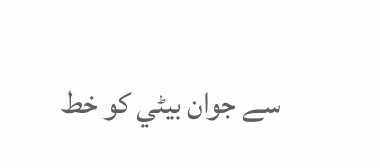سے جوان بيٹي کو خط